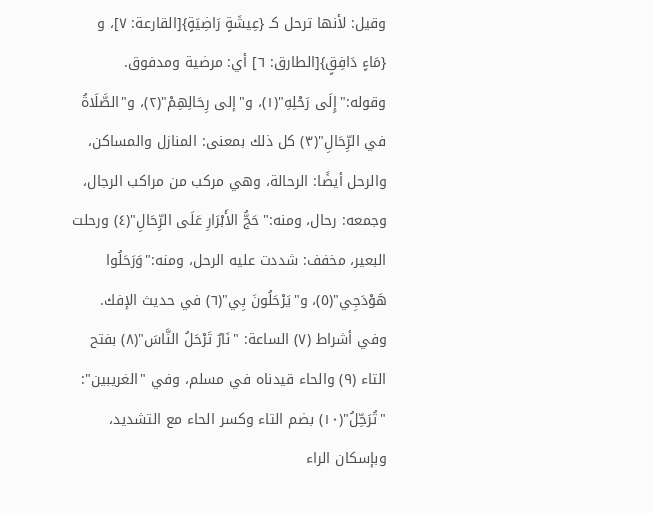وقيل: لأنها ترحل كـ {عِيشَةٍ رَاضِيَةٍ}[القارعة: ٧]، و {مَاءٍ دَافِقٍ}[الطارق: ٦] أي: مرضية ومدفوق.
وقوله:"إِلَى رَحْلِهِ"(١)، و"إلى رِحَالِهِمْ"(٢)، و"الصَّلَاةُ في الرِّحَالِ"(٣) كل ذلك بمعنى: المنازل والمساكن، والرحل أيضًا: الرحالة، وهي مركب من مراكب الرجال، وجمعه: رحال، ومنه:"حَجُّ الأَبْرَارِ عَلَى الرِّحَالِ"(٤) ورحلت البعير، مخفف: شددت عليه الرحل، ومنه:"وَرَحَلُوا هَوْدَجِي"(٥)، و"يَرْحَلُونَ بِي"(٦) في حديث الإفك.
وفي أشراط (٧) الساعة: "نَارٌ تَرْحَلُ النَّاسَ"(٨) بفتح التاء (٩) والحاء قيدناه في مسلم، وفي "الغريبين": "تُرَحِّلُ"(١٠) بضم التاء وكسر الحاء مع التشديد، وبإسكان الراء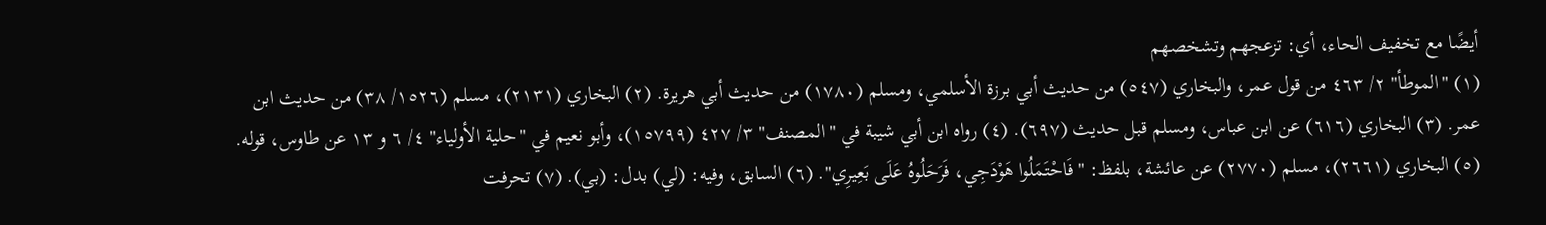أيضًا مع تخفيف الحاء، أي: تزعجهم وتشخصهم
(١) "الموطأ" ٢/ ٤٦٣ من قول عمر، والبخاري (٥٤٧) من حديث أبي برزة الأسلمي، ومسلم (١٧٨٠) من حديث أبي هريرة. (٢) البخاري (٢١٣١)، مسلم (١٥٢٦/ ٣٨) من حديث ابن عمر. (٣) البخاري (٦١٦) عن ابن عباس، ومسلم قبل حديث (٦٩٧). (٤) رواه ابن أبي شيبة في "المصنف" ٣/ ٤٢٧ (١٥٧٩٩)، وأبو نعيم في "حلية الأولياء" ٤/ ٦ و ١٣ عن طاوس، قوله. (٥) البخاري (٢٦٦١)، مسلم (٢٧٧٠) عن عائشة، بلفظ: "فَاحْتَمَلُوا هَوْدَجِي، فَرَحَلُوهُ عَلَى بَعِيرِي". (٦) السابق، وفيه: (لي) بدل: (بي). (٧) تحرفت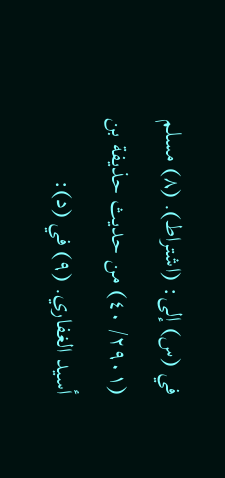في (س) إلى: (اشتراط). (٨) مسلم (٢٩٠١/ ٤٠) من حديث حذيفة بن أسيد الغفاري. (٩) في (د):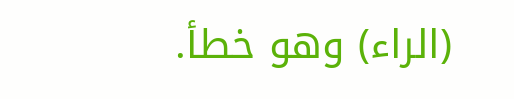(الراء) وهو خطأ.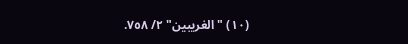(١٠) "الغريبين" ٢/ ٧٥٨.